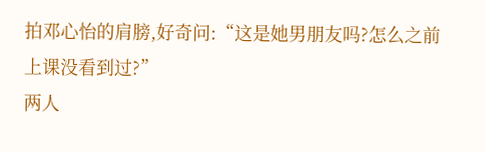拍邓心怡的肩膀,好奇问:“这是她男朋友吗?怎么之前上课没看到过?”
两人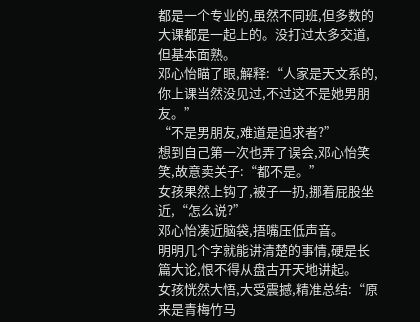都是一个专业的,虽然不同班,但多数的大课都是一起上的。没打过太多交道,但基本面熟。
邓心怡瞄了眼,解释:“人家是天文系的,你上课当然没见过,不过这不是她男朋友。”
“不是男朋友,难道是追求者?”
想到自己第一次也弄了误会,邓心怡笑笑,故意卖关子:“都不是。”
女孩果然上钩了,被子一扔,挪着屁股坐近,“怎么说?”
邓心怡凑近脑袋,捂嘴压低声音。
明明几个字就能讲清楚的事情,硬是长篇大论,恨不得从盘古开天地讲起。
女孩恍然大悟,大受震撼,精准总结:“原来是青梅竹马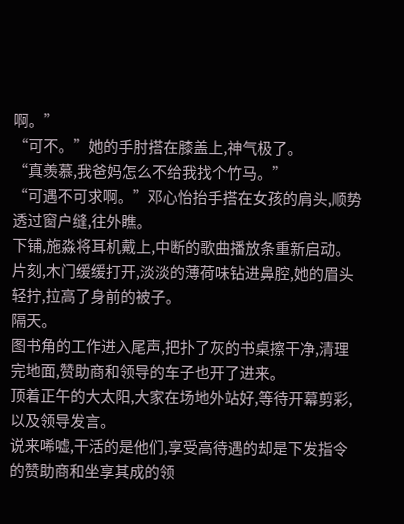啊。”
“可不。”她的手肘搭在膝盖上,神气极了。
“真羡慕,我爸妈怎么不给我找个竹马。”
“可遇不可求啊。”邓心怡抬手搭在女孩的肩头,顺势透过窗户缝,往外瞧。
下铺,施淼将耳机戴上,中断的歌曲播放条重新启动。
片刻,木门缓缓打开,淡淡的薄荷味钻进鼻腔,她的眉头轻拧,拉高了身前的被子。
隔天。
图书角的工作进入尾声,把扑了灰的书桌擦干净,清理完地面,赞助商和领导的车子也开了进来。
顶着正午的大太阳,大家在场地外站好,等待开幕剪彩,以及领导发言。
说来唏嘘,干活的是他们,享受高待遇的却是下发指令的赞助商和坐享其成的领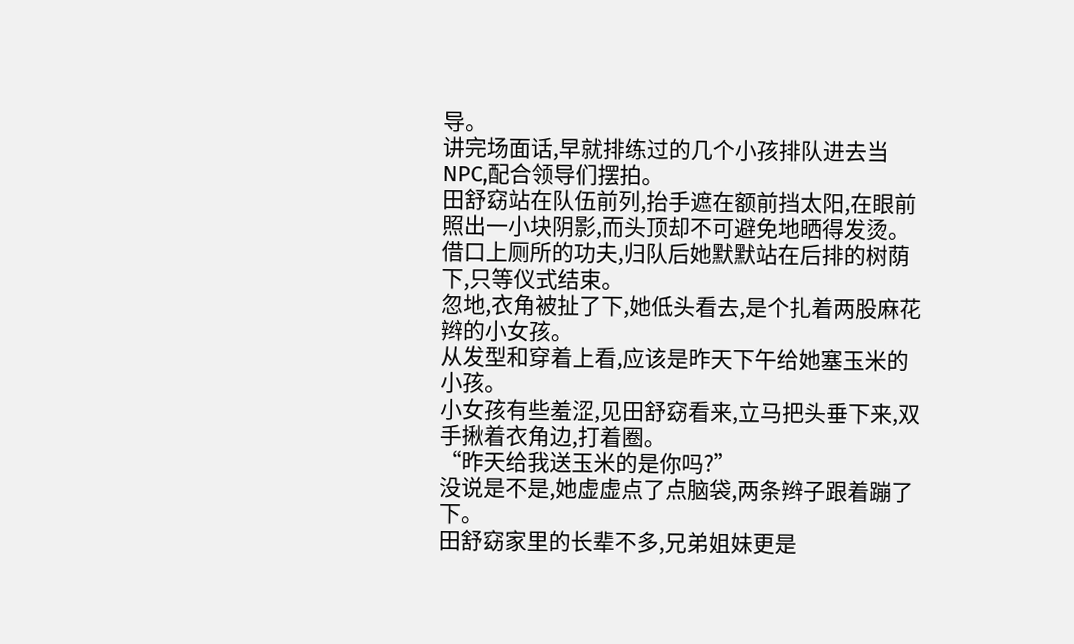导。
讲完场面话,早就排练过的几个小孩排队进去当NPC,配合领导们摆拍。
田舒窈站在队伍前列,抬手遮在额前挡太阳,在眼前照出一小块阴影,而头顶却不可避免地晒得发烫。
借口上厕所的功夫,归队后她默默站在后排的树荫下,只等仪式结束。
忽地,衣角被扯了下,她低头看去,是个扎着两股麻花辫的小女孩。
从发型和穿着上看,应该是昨天下午给她塞玉米的小孩。
小女孩有些羞涩,见田舒窈看来,立马把头垂下来,双手揪着衣角边,打着圈。
“昨天给我送玉米的是你吗?”
没说是不是,她虚虚点了点脑袋,两条辫子跟着蹦了下。
田舒窈家里的长辈不多,兄弟姐妹更是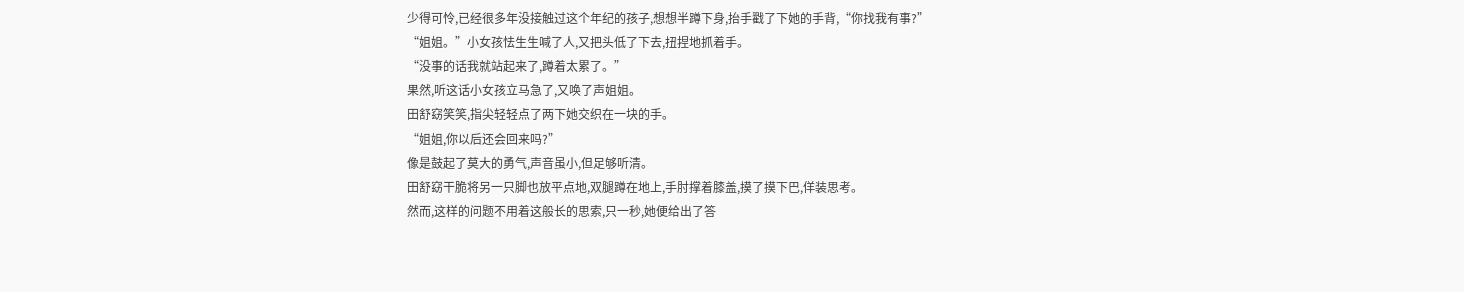少得可怜,已经很多年没接触过这个年纪的孩子,想想半蹲下身,抬手戳了下她的手背,“你找我有事?”
“姐姐。”小女孩怯生生喊了人,又把头低了下去,扭捏地抓着手。
“没事的话我就站起来了,蹲着太累了。”
果然,听这话小女孩立马急了,又唤了声姐姐。
田舒窈笑笑,指尖轻轻点了两下她交织在一块的手。
“姐姐,你以后还会回来吗?”
像是鼓起了莫大的勇气,声音虽小,但足够听清。
田舒窈干脆将另一只脚也放平点地,双腿蹲在地上,手肘撑着膝盖,摸了摸下巴,佯装思考。
然而,这样的问题不用着这般长的思索,只一秒,她便给出了答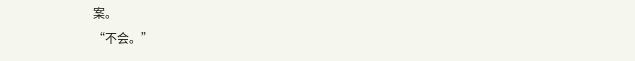案。
“不会。”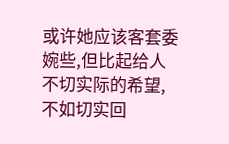或许她应该客套委婉些,但比起给人不切实际的希望,不如切实回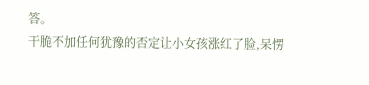答。
干脆不加任何犹豫的否定让小女孩涨红了脸,呆愣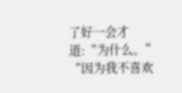了好一会才道:“为什么。”
“因为我不喜欢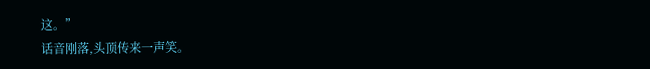这。”
话音刚落,头顶传来一声笑。